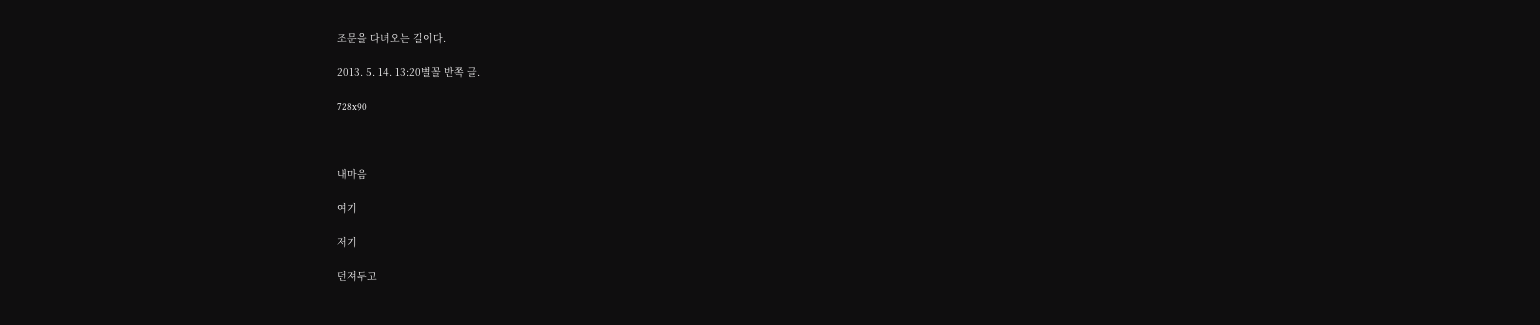조문을 다녀오는 길이다.

2013. 5. 14. 13:20별꼴 반쪽 글.

728x90



내마음

여기

저기

던져두고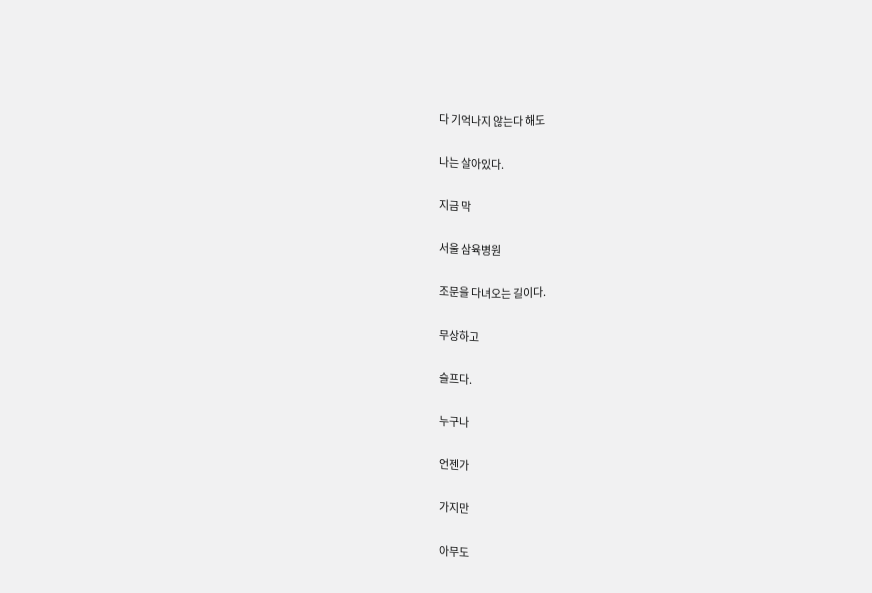다 기억나지 않는다 해도

나는 살아있다.

지금 막

서울 삼육병원

조문을 다녀오는 길이다.

무상하고

슬프다.

누구나

언젠가

가지만

아무도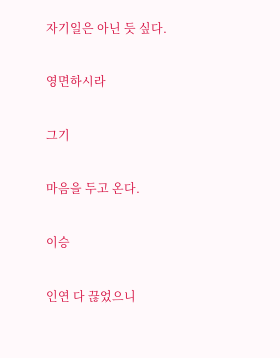자기일은 아닌 듯 싶다.

영면하시라

그기

마음을 두고 온다.

이승

인연 다 끊었으니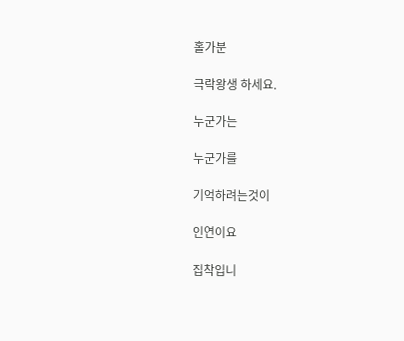홀가분

극락왕생 하세요.

누군가는

누군가를

기억하려는것이

인연이요

집착입니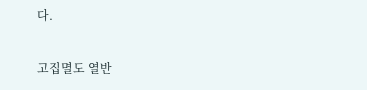다.

고집멸도 열반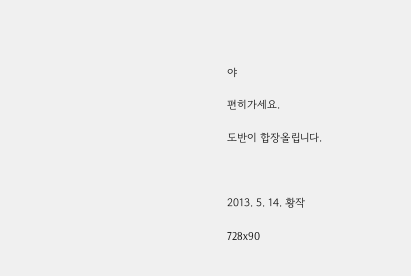야

편히가세요.

도반이 합장올립니다.



2013. 5. 14. 황작

728x90